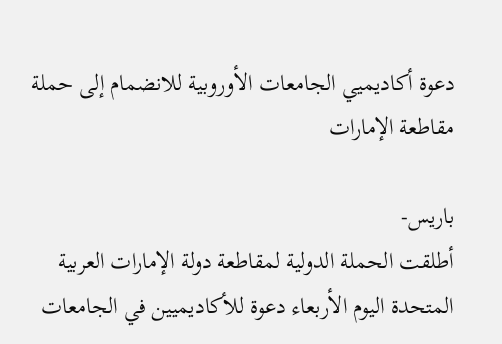دعوة أكاديميي الجامعات الأوروبية للانضمام إلى حملة مقاطعة الإمارات

باريس-
أطلقت الحملة الدولية لمقاطعة دولة الإمارات العربية المتحدة اليوم الأربعاء دعوة للأكاديميين في الجامعات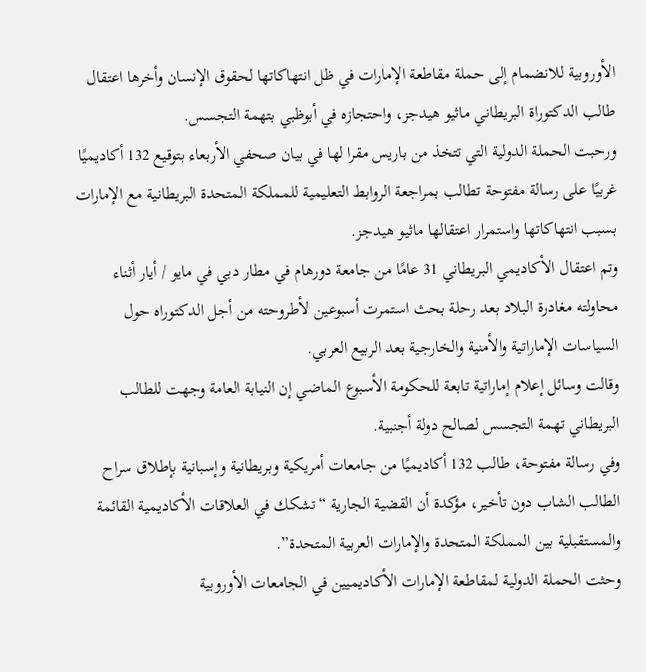الأوروبية للانضمام إلى حملة مقاطعة الإمارات في ظل انتهاكاتها لحقوق الإنسان وأخرها اعتقال طالب الدكتوراة البريطاني ماثيو هيدجز، واحتجازه في أبوظبي بتهمة التجسس.
ورحبت الحملة الدولية التي تتخذ من باريس مقرا لها في بيان صحفي الأربعاء بتوقيع 132 أكاديميًا غربيًا على رسالة مفتوحة تطالب بمراجعة الروابط التعليمية للمملكة المتحدة البريطانية مع الإمارات بسبب انتهاكاتها واستمرار اعتقالها ماثيو هيدجز.
وتم اعتقال الأكاديمي البريطاني 31 عامًا من جامعة دورهام في مطار دبي في مايو / أيار أثناء محاولته مغادرة البلاد بعد رحلة بحث استمرت أسبوعين لأطروحته من أجل الدكتوراه حول السياسات الإماراتية والأمنية والخارجية بعد الربيع العربي.
وقالت وسائل إعلام إماراتية تابعة للحكومة الأسبوع الماضي إن النيابة العامة وجهت للطالب البريطاني تهمة التجسس لصالح دولة أجنبية.
وفي رسالة مفتوحة، طالب 132 أكاديميًا من جامعات أمريكية وبريطانية وإسبانية بإطلاق سراح الطالب الشاب دون تأخير، مؤكدة أن القضية الجارية “تشكك في العلاقات الأكاديمية القائمة والمستقبلية بين المملكة المتحدة والإمارات العربية المتحدة”.
وحثت الحملة الدولية لمقاطعة الإمارات الأكاديميين في الجامعات الأوروبية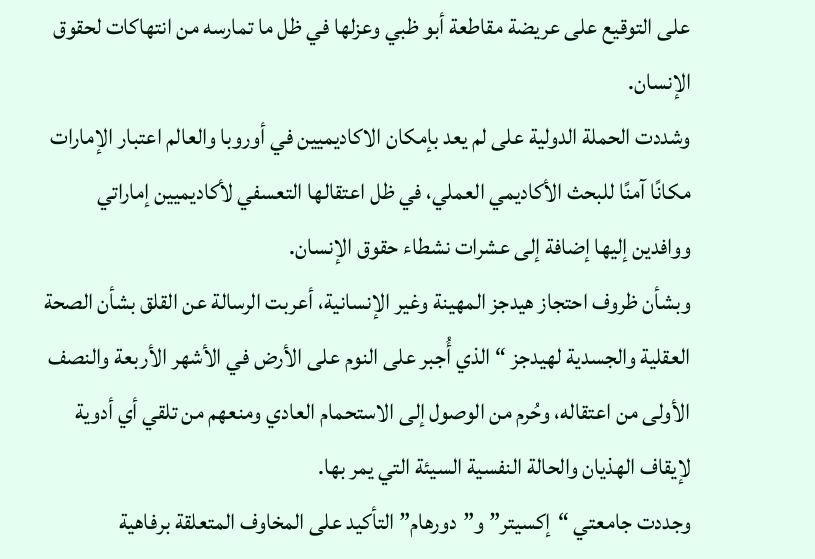على التوقيع على عريضة مقاطعة أبو ظبي وعزلها في ظل ما تمارسه من انتهاكات لحقوق الإنسان.
وشددت الحملة الدولية على لم يعد بإمكان الاكاديميين في أوروبا والعالم اعتبار الإمارات مكانًا آمنًا للبحث الأكاديمي العملي، في ظل اعتقالها التعسفي لأكاديميين إماراتي ووافدين إليها إضافة إلى عشرات نشطاء حقوق الإنسان.
وبشأن ظروف احتجاز هيدجز المهينة وغير الإنسانية، أعربت الرسالة عن القلق بشأن الصحة العقلية والجسدية لهيدجز “الذي أُجبر على النوم على الأرض في الأشهر الأربعة والنصف الأولى من اعتقاله، وحُرم من الوصول إلى الاستحمام العادي ومنعهم من تلقي أي أدوية لإيقاف الهذيان والحالة النفسية السيئة التي يمر بها.
وجددت جامعتي “إكسيتر” و”دورهام” التأكيد على المخاوف المتعلقة برفاهية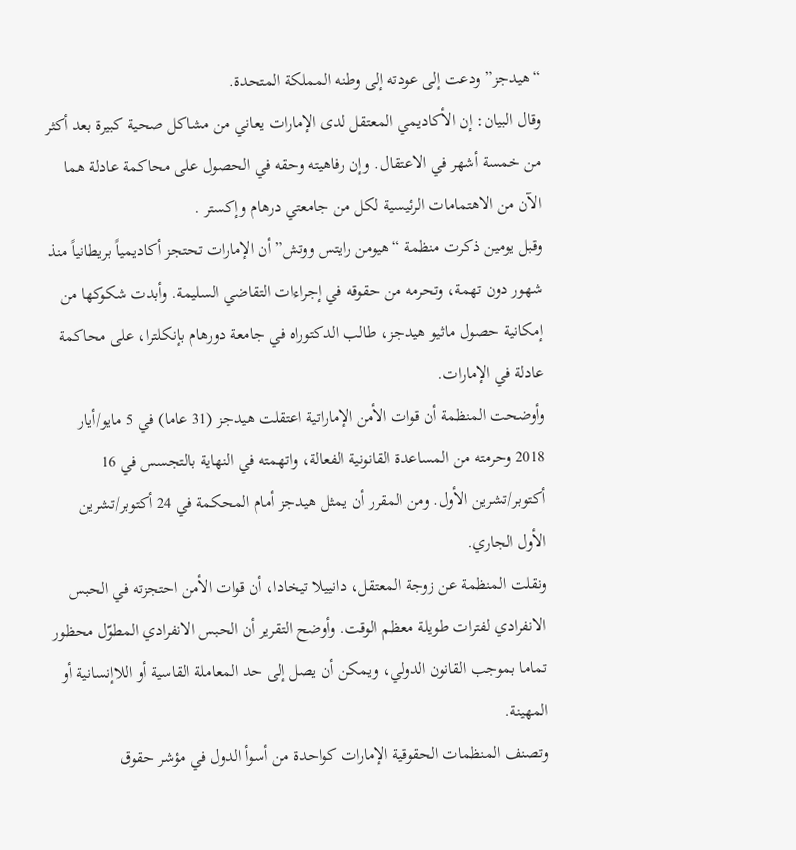“هيدجز” ودعت إلى عودته إلى وطنه المملكة المتحدة.
وقال البيان: إن الأكاديمي المعتقل لدى الإمارات يعاني من مشاكل صحية كبيرة بعد أكثر من خمسة أشهر في الاعتقال. وإن رفاهيته وحقه في الحصول على محاكمة عادلة هما الآن من الاهتمامات الرئيسية لكل من جامعتي درهام وإكستر .
وقبل يومين ذكرت منظمة “هيومن رايتس ووتش” أن الإمارات تحتجز أكاديمياً بريطانياً منذ شهور دون تهمة، وتحرمه من حقوقه في إجراءات التقاضي السليمة. وأبدت شكوكها من إمكانية حصول ماثيو هيدجز، طالب الدكتوراه في جامعة دورهام بإنكلترا، على محاكمة عادلة في الإمارات.
وأوضحت المنظمة أن قوات الأمن الإماراتية اعتقلت هيدجز (31 عاما) في 5 مايو/أيار 2018 وحرمته من المساعدة القانونية الفعالة، واتهمته في النهاية بالتجسس في 16 أكتوبر/تشرين الأول. ومن المقرر أن يمثل هيدجز أمام المحكمة في 24 أكتوبر/تشرين الأول الجاري.
ونقلت المنظمة عن زوجة المعتقل، دانييلا تيخادا، أن قوات الأمن احتجزته في الحبس الانفرادي لفترات طويلة معظم الوقت. وأوضح التقرير أن الحبس الانفرادي المطوّل محظور تماما بموجب القانون الدولي، ويمكن أن يصل إلى حد المعاملة القاسية أو اللاإنسانية أو المهينة.
وتصنف المنظمات الحقوقية الإمارات كواحدة من أسوأ الدول في مؤشر حقوق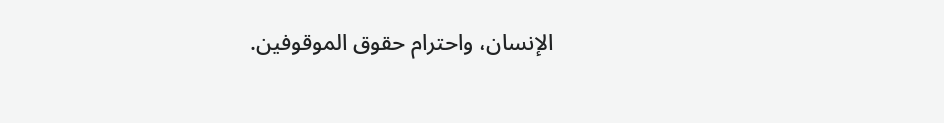الإنسان، واحترام حقوق الموقوفين.